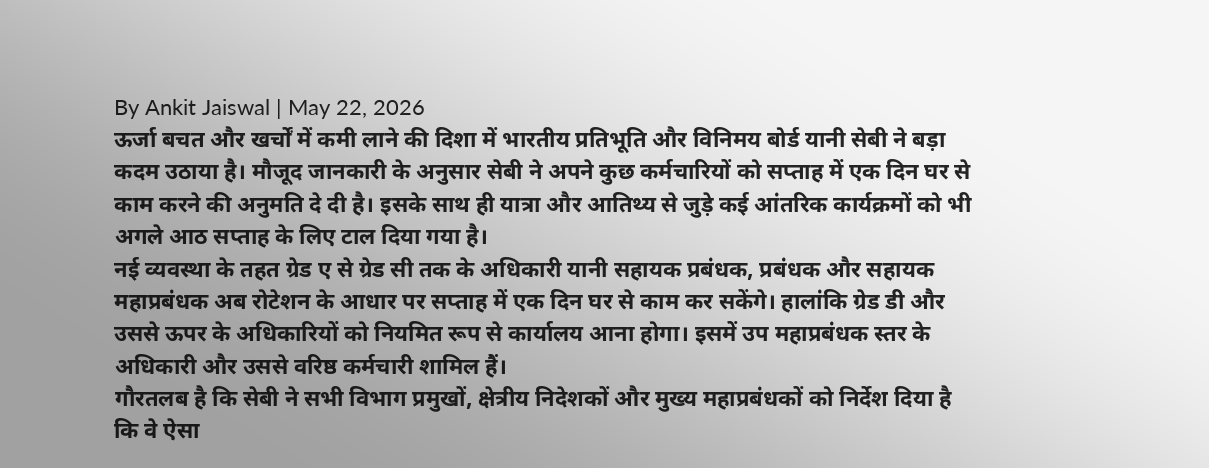By Ankit Jaiswal | May 22, 2026
ऊर्जा बचत और खर्चों में कमी लाने की दिशा में भारतीय प्रतिभूति और विनिमय बोर्ड यानी सेबी ने बड़ा कदम उठाया है। मौजूद जानकारी के अनुसार सेबी ने अपने कुछ कर्मचारियों को सप्ताह में एक दिन घर से काम करने की अनुमति दे दी है। इसके साथ ही यात्रा और आतिथ्य से जुड़े कई आंतरिक कार्यक्रमों को भी अगले आठ सप्ताह के लिए टाल दिया गया है।
नई व्यवस्था के तहत ग्रेड ए से ग्रेड सी तक के अधिकारी यानी सहायक प्रबंधक, प्रबंधक और सहायक महाप्रबंधक अब रोटेशन के आधार पर सप्ताह में एक दिन घर से काम कर सकेंगे। हालांकि ग्रेड डी और उससे ऊपर के अधिकारियों को नियमित रूप से कार्यालय आना होगा। इसमें उप महाप्रबंधक स्तर के अधिकारी और उससे वरिष्ठ कर्मचारी शामिल हैं।
गौरतलब है कि सेबी ने सभी विभाग प्रमुखों, क्षेत्रीय निदेशकों और मुख्य महाप्रबंधकों को निर्देश दिया है कि वे ऐसा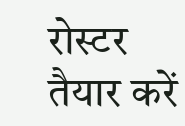रोस्टर तैयार करें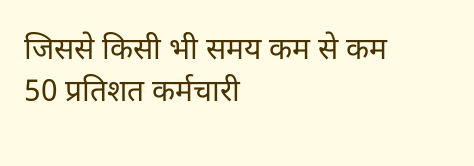जिससे किसी भी समय कम से कम 50 प्रतिशत कर्मचारी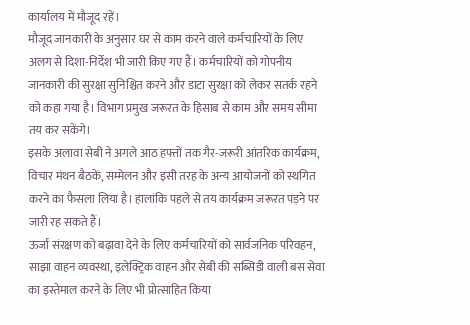कार्यालय में मौजूद रहें।
मौजूद जानकारी के अनुसार घर से काम करने वाले कर्मचारियों के लिए अलग से दिशा-निर्देश भी जारी किए गए हैं। कर्मचारियों को गोपनीय जानकारी की सुरक्षा सुनिश्चित करने और डाटा सुरक्षा को लेकर सतर्क रहने को कहा गया है। विभाग प्रमुख जरूरत के हिसाब से काम और समय सीमा तय कर सकेंगे।
इसके अलावा सेबी ने अगले आठ हफ्तों तक गैर-जरूरी आंतरिक कार्यक्रम, विचार मंथन बैठकें, सम्मेलन और इसी तरह के अन्य आयोजनों को स्थगित करने का फैसला लिया है। हालांकि पहले से तय कार्यक्रम जरूरत पड़ने पर जारी रह सकते हैं।
ऊर्जा संरक्षण को बढ़ावा देने के लिए कर्मचारियों को सार्वजनिक परिवहन, साझा वाहन व्यवस्था, इलेक्ट्रिक वाहन और सेबी की सब्सिडी वाली बस सेवा का इस्तेमाल करने के लिए भी प्रोत्साहित किया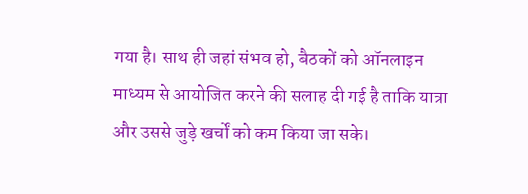गया है। साथ ही जहां संभव हो, बैठकों को ऑनलाइन माध्यम से आयोजित करने की सलाह दी गई है ताकि यात्रा और उससे जुड़े खर्चों को कम किया जा सके।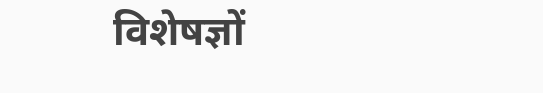विशेषज्ञों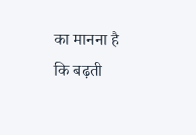का मानना है कि बढ़ती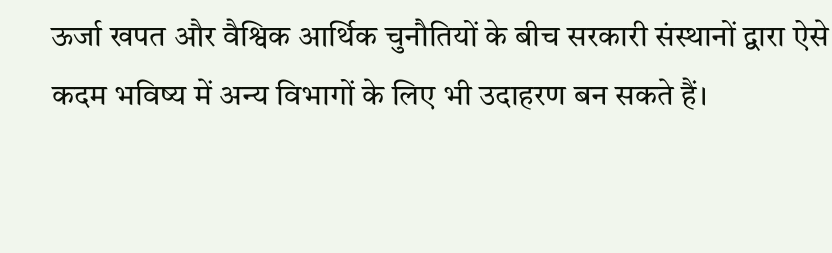ऊर्जा खपत और वैश्विक आर्थिक चुनौतियों के बीच सरकारी संस्थानों द्वारा ऐसे कदम भविष्य में अन्य विभागों के लिए भी उदाहरण बन सकते हैं।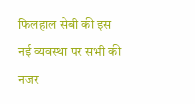फिलहाल सेबी की इस नई व्यवस्था पर सभी की नजर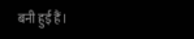बनी हुई हैं।